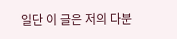일단 이 글은 저의 다분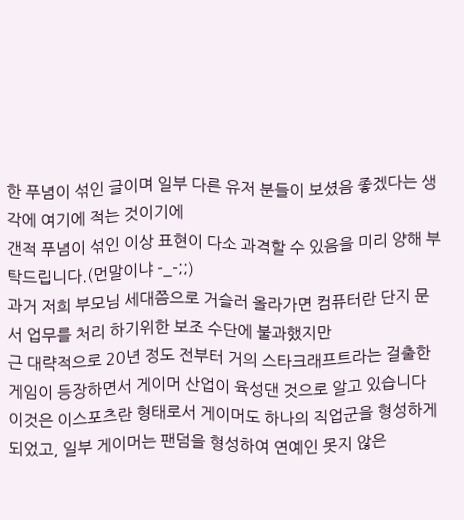한 푸념이 섞인 글이며 일부 다른 유저 분들이 보셨음 좋겠다는 생각에 여기에 적는 것이기에
갠적 푸념이 섞인 이상 표현이 다소 과격할 수 있음을 미리 양해 부탁드립니다.(먼말이냐 -_-;;)
과거 저희 부모님 세대쯤으로 거슬러 올라가면 컴퓨터란 단지 문서 업무를 처리 하기위한 보조 수단에 불과했지만
근 대략적으로 20년 정도 전부터 거의 스타크래프트라는 걸출한 게임이 등장하면서 게이머 산업이 육성댄 것으로 알고 있습니다
이것은 이스포츠란 형태로서 게이머도 하나의 직업군을 형성하게되었고, 일부 게이머는 팬덤을 형성하여 연예인 못지 않은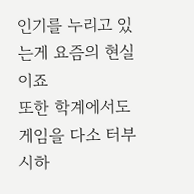인기를 누리고 있는게 요즘의 현실이죠
또한 학계에서도 게임을 다소 터부시하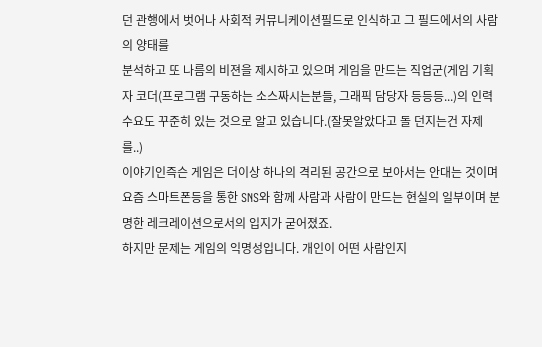던 관행에서 벗어나 사회적 커뮤니케이션필드로 인식하고 그 필드에서의 사람의 양태를
분석하고 또 나름의 비젼을 제시하고 있으며 게임을 만드는 직업군(게임 기획자 코더(프로그램 구동하는 소스짜시는분들, 그래픽 담당자 등등등...)의 인력수요도 꾸준히 있는 것으로 알고 있습니다.(잘못알았다고 돌 던지는건 자제를..)
이야기인즉슨 게임은 더이상 하나의 격리된 공간으로 보아서는 안대는 것이며 요즘 스마트폰등을 통한 SNS와 함께 사람과 사람이 만드는 현실의 일부이며 분명한 레크레이션으로서의 입지가 굳어졌죠.
하지만 문제는 게임의 익명성입니다. 개인이 어떤 사람인지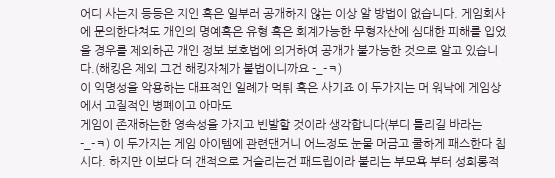어디 사는지 등등은 지인 혹은 일부러 공개하지 않는 이상 알 방법이 없습니다. 게임회사에 문의한다쳐도 개인의 명예혹은 유형 혹은 회계가능한 무형자산에 심대한 피해를 입었을 경우를 제외하곤 개인 정보 보호법에 의거하여 공개가 불가능한 것으로 알고 있습니다.(해킹은 제외 그건 해킹자체가 불법이니까요 -_-ㅋ)
이 익명성을 악용하는 대표적인 일례가 먹튀 혹은 사기죠 이 두가지는 머 워낙에 게임상에서 고질적인 병폐이고 아마도
게임이 존재하는한 영속성을 가지고 빈발할 것이라 생각합니다(부디 틀리길 바라는 -_-ㅋ) 이 두가지는 게임 아이템에 관련댄거니 어느정도 눈물 머금고 쿨하게 패스한다 칩시다. 하지만 이보다 더 갠적으로 거슬리는건 패드립이라 불리는 부모욕 부터 성희롱적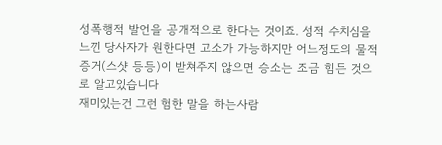성폭행적 발언을 공개적으로 한다는 것이죠. 성적 수치심을 느낀 당사자가 원한다면 고소가 가능하지만 어느정도의 물적 증거(스샷 등등)이 받쳐주지 않으면 승소는 조금 힘든 것으로 알고있습니다
재미있는건 그런 험한 말을 하는사람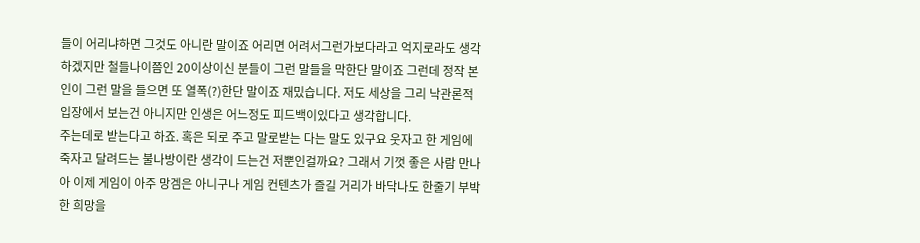들이 어리냐하면 그것도 아니란 말이죠 어리면 어려서그런가보다라고 억지로라도 생각하겠지만 철들나이쯤인 20이상이신 분들이 그런 말들을 막한단 말이죠 그런데 정작 본인이 그런 말을 들으면 또 열폭(?)한단 말이죠 재밌습니다. 저도 세상을 그리 낙관론적 입장에서 보는건 아니지만 인생은 어느정도 피드백이있다고 생각합니다.
주는데로 받는다고 하죠. 혹은 되로 주고 말로받는 다는 말도 있구요 웃자고 한 게임에 죽자고 달려드는 불나방이란 생각이 드는건 저뿐인걸까요? 그래서 기껏 좋은 사람 만나 아 이제 게임이 아주 망겜은 아니구나 게임 컨텐츠가 즐길 거리가 바닥나도 한줄기 부박한 희망을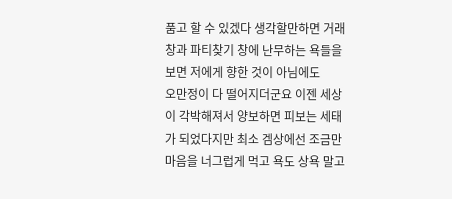품고 할 수 있겠다 생각할만하면 거래창과 파티찾기 창에 난무하는 욕들을 보면 저에게 향한 것이 아님에도
오만정이 다 떨어지더군요 이젠 세상이 각박해져서 양보하면 피보는 세태가 되었다지만 최소 겜상에선 조금만 마음을 너그럽게 먹고 욕도 상욕 말고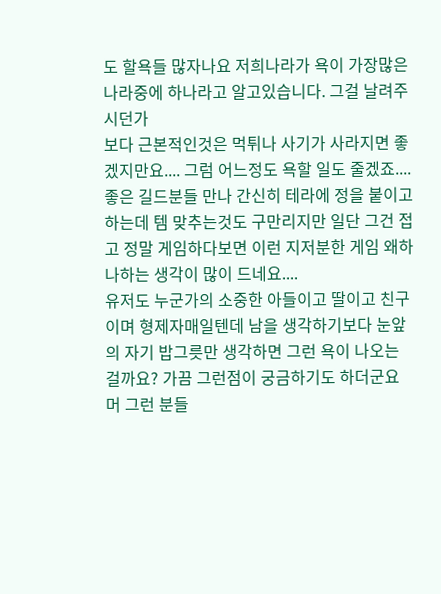도 할욕들 많자나요 저희나라가 욕이 가장많은 나라중에 하나라고 알고있습니다. 그걸 날려주시던가
보다 근본적인것은 먹튀나 사기가 사라지면 좋겠지만요.... 그럼 어느정도 욕할 일도 줄겠죠....
좋은 길드분들 만나 간신히 테라에 정을 붙이고 하는데 템 맞추는것도 구만리지만 일단 그건 접고 정말 게임하다보면 이런 지저분한 게임 왜하나하는 생각이 많이 드네요....
유저도 누군가의 소중한 아들이고 딸이고 친구이며 형제자매일텐데 남을 생각하기보다 눈앞의 자기 밥그릇만 생각하면 그런 욕이 나오는 걸까요? 가끔 그런점이 궁금하기도 하더군요
머 그런 분들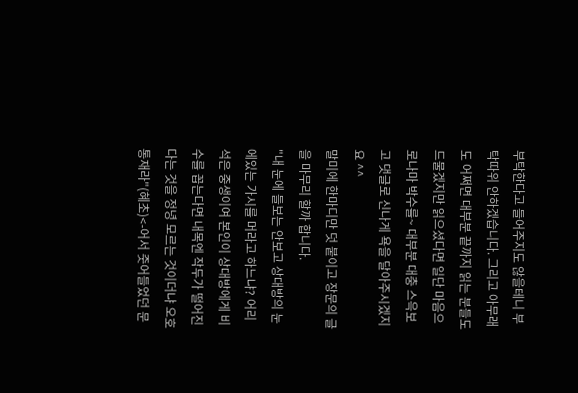부탁한다고 들어주지도 않을테니 부탁따위 안하겠습니다. 그리고 아무래도 어쩌면 대부분 끝까지 읽는 분들도 드물겠지만 읽으셨다면 일단 마음으로나마 박수를~ 대부분 대충 스윽보고 댓글로 신나게 욕을 달아주시겠지요 ^^
말미에 한마디만 덧 붙이고 장문의 글을 마무리 할까 합니다.
"내 눈에 들보는 안보고 상대방의 눈에있는 가시를 머라고 하느냐? 어리석은 중생이여 본인이 상대방에게 비수를 꼽는다면 내목엔 작두가 떨어진다는 것을 정녕 모르는 것이더냐 오호 통재라"(혜초)<-어서 줏어들었던 문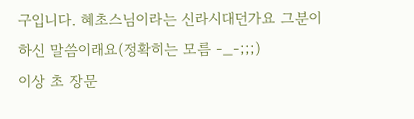구입니다. 혜초스님이라는 신라시대던가요 그분이 하신 말씀이래요(정확히는 모름 -_-;;;)
이상 초 장문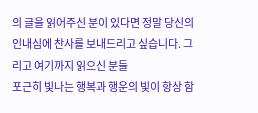의 글을 읽어주신 분이 있다면 정말 당신의 인내심에 찬사를 보내드리고 싶습니다. 그리고 여기까지 읽으신 분들
포근히 빛나는 행복과 행운의 빛이 항상 함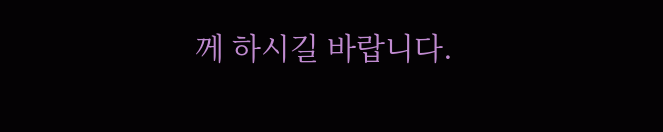께 하시길 바랍니다.